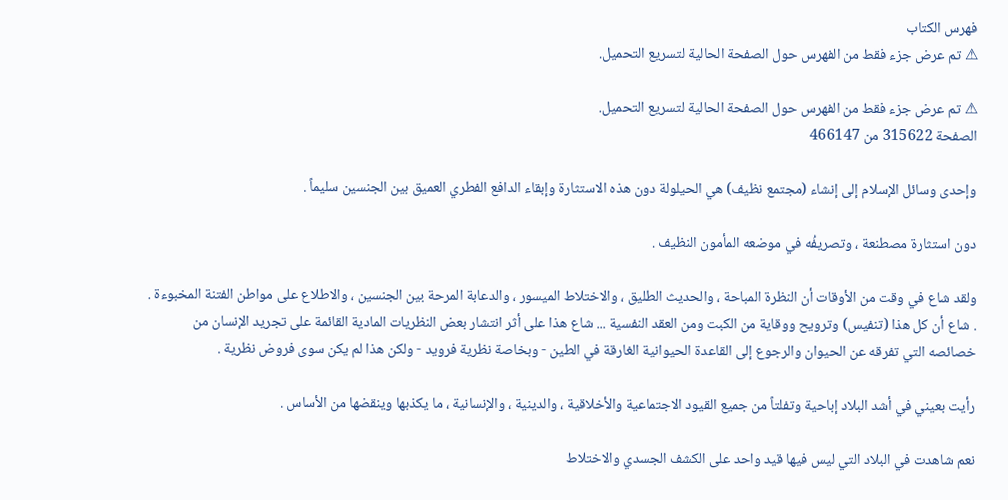فهرس الكتاب
⚠ تم عرض جزء فقط من الفهرس حول الصفحة الحالية لتسريع التحميل.

⚠ تم عرض جزء فقط من الفهرس حول الصفحة الحالية لتسريع التحميل.
الصفحة 315622 من 466147

وإحدى وسائل الإسلام إلى إنشاء (مجتمع نظيف) هي الحيلولة دون هذه الاستثارة وإبقاء الدافع الفطري العميق بين الجنسين سليماً .

دون استثارة مصطنعة ، وتصريفُه في موضعه المأمون النظيف .

ولقد شاع في وقت من الأوقات أن النظرة المباحة ، والحديث الطليق ، والاختلاط الميسور ، والدعابة المرحة بين الجنسين ، والاطلاع على مواطن الفتنة المخبوءة . . شاع أن كل هذا (تنفيس) وترويح ووقاية من الكبت ومن العقد النفسية ... شاع هذا على أثر انتشار بعض النظريات المادية القائمة على تجريد الإنسان من خصائصه التي تفرقه عن الحيوان والرجوع إلى القاعدة الحيوانية الغارقة في الطين - وبخاصة نظرية فرويد - ولكن هذا لم يكن سوى فروض نظرية .

رأيت بعيني في أشد البلاد إباحية وتفلتاً من جميع القيود الاجتماعية والأخلاقية ، والدينية ، والإنسانية ، ما يكذبها وينقضها من الأساس .

نعم شاهدت في البلاد التي ليس فيها قيد واحد على الكشف الجسدي والاختلاط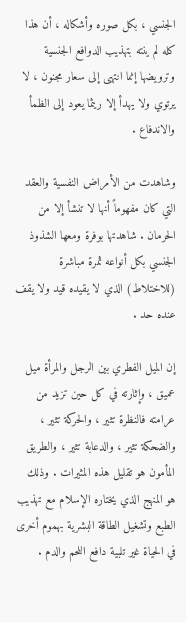الجنسي ، بكل صوره وأشكاله ، أن هذا كله لم ينته بتهذيب الدوافع الجنسية وترويضها إنما انتهى إلى سعار مجنون ، لا يرتوي ولا يهدأ إلا ريثما يعود إلى الظمأ والاندفاع .

وشاهدت من الأمراض النفسية والعقد التي كان مفهوماً أنها لا تنشأ إلا من الحرمان . شاهدتها بوفرة ومعها الشذوذ الجنسي بكل أنواعه ثمرة مباشرة (للاختلاط) الذي لا يقيده قيد ولا يقف عنده حد .

إن الميل الفطري بين الرجل والمرأة ميل عميق ، وإثارته في كل حين تزيد من عرامته فالنظرة تثير ، والحركة تثير ، والضحكة تثير ، والدعابة تثير ، والطريق المأمون هو تقليل هذه المثيرات . وذلك هو المنهج الذي يختاره الإسلام مع تهذيب الطبع وتشغيل الطاقة البشرية بهموم أخرى في الحياة غير تلبية دافع اللحم والدم .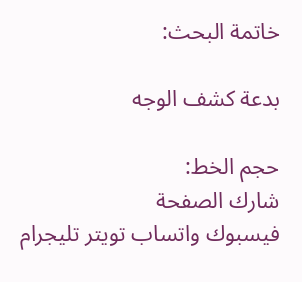خاتمة البحث:

بدعة كشف الوجه

حجم الخط:
شارك الصفحة
فيسبوك واتساب تويتر تليجرام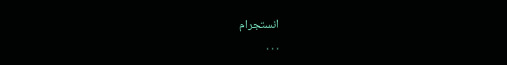انستجرام
. . .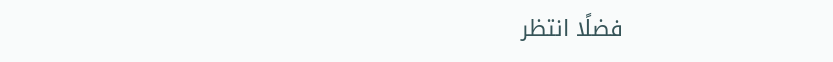فضلًا انتظر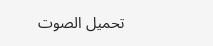تحميل الصوت